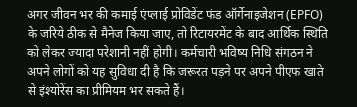अगर जीवन भर की कमाई एंप्लाई प्रोविडेंट फंड ऑर्गेनाइजेशन (EPFO) के जरिये ठीक से मैनेज किया जाए, तो रिटायरमेंट के बाद आर्थिक स्थिति को लेकर ज्यादा परेशानी नहीं होगी। कर्मचारी भविष्य निधि संगठन ने अपने लोगों को यह सुविधा दी है कि जरूरत पड़ने पर अपने पीएफ खाते से इंश्योरेंस का प्रीमियम भर सकते हैं।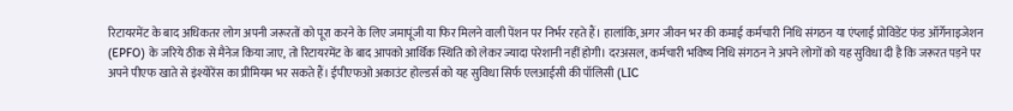रिटायरमेंट के बाद अधिकतर लोग अपनी जरूरतों को पूरा करने के लिए जमापूंजी या फिर मिलने वाली पेंशन पर निर्भर रहते हैं। हालांकि, अगर जीवन भर की कमाई कर्मचारी निधि संगठन या एंप्लाई प्रोविडेंट फंड ऑर्गेनाइजेशन (EPFO) के जरिये ठीक से मैनेज किया जाए, तो रिटायरमेंट के बाद आपको आर्थिक स्थिति को लेकर ज्यादा परेशानी नहीं होगी। दरअसल, कर्मचारी भविष्य निधि संगठन ने अपने लोगों को यह सुविधा दी है कि जरूरत पड़ने पर अपने पीएफ खाते से इंश्योरेंस का प्रीमियम भर सकते हैं। ईपीएफओ अकाउंट होल्डर्स को यह सुविधा सिर्फ एलआईसी की पॉलिसी (LIC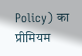Policy) का प्रीमियम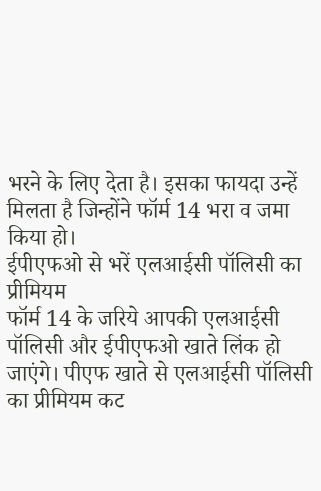भरने के लिए देता है। इसका फायदा उन्हें मिलता है जिन्होंने फॉर्म 14 भरा व जमा किया हो।
ईपीएफओ से भरें एलआईसी पॉलिसी का प्रीमियम
फॉर्म 14 के जरिये आपकी एलआईसी पॉलिसी और ईपीएफओ खाते लिंक हो जाएंगे। पीएफ खाते से एलआईसी पॉलिसी का प्रीमियम कट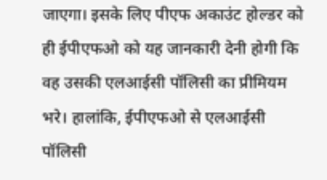जाएगा। इसके लिए पीएफ अकाउंट होल्डर को ही ईपीएफओ को यह जानकारी देनी होगी कि वह उसकी एलआईसी पॉलिसी का प्रीमियम भरे। हालांकि, ईपीएफओ से एलआईसी पॉलिसी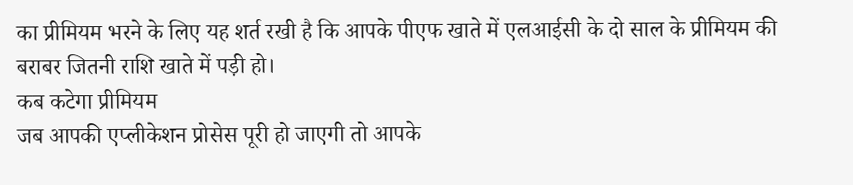का प्रीमियम भरने के लिए यह शर्त रखी है कि आपके पीएफ खाते में एलआईसी के दो साल के प्रीमियम की बराबर जितनी राशि खाते में पड़ी हो।
कब कटेगा प्रीमियम
जब आपकी एप्लीकेशन प्रोसेस पूरी हो जाएगी तो आपके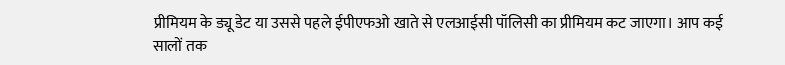प्रीमियम के ड्यू डेट या उससे पहले ईपीएफओ खाते से एलआईसी पॉलिसी का प्रीमियम कट जाएगा। आप कई सालों तक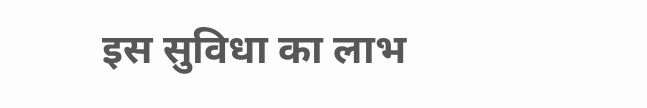इस सुविधा का लाभ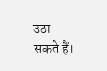उठा सकते हैं।